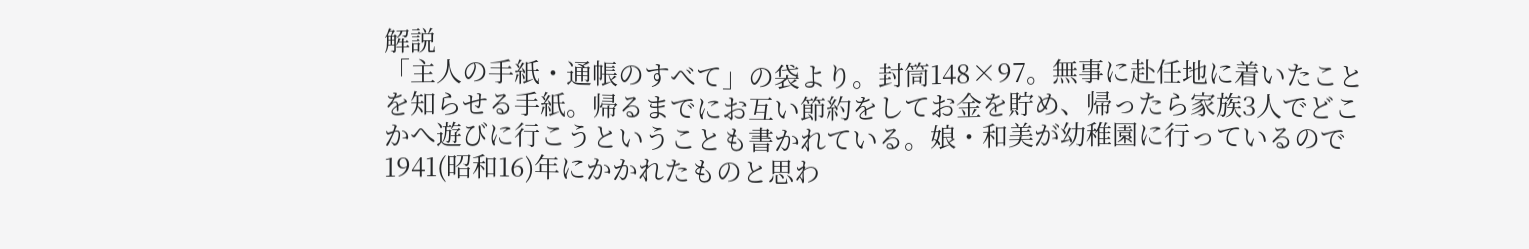解説
「主人の手紙・通帳のすべて」の袋より。封筒148×97。無事に赴任地に着いたことを知らせる手紙。帰るまでにお互い節約をしてお金を貯め、帰ったら家族3人でどこかへ遊びに行こうということも書かれている。娘・和美が幼稚園に行っているので1941(昭和16)年にかかれたものと思わ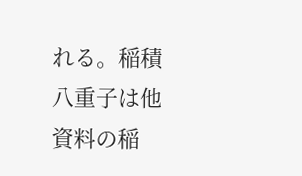れる。稲積八重子は他資料の稲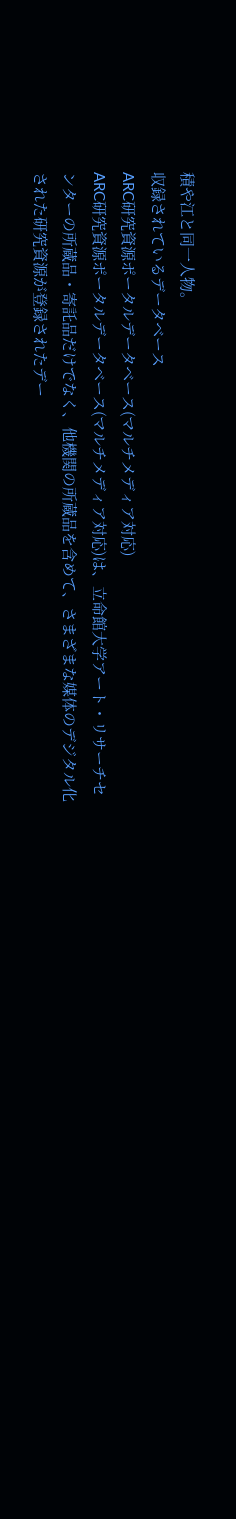積や江と同一人物。
収録されているデータベース
ARC研究資源ポータルデータベース(マルチメディア対応)
ARC研究資源ポータルデータベース(マルチメディア対応)は、立命館大学アート・リサーチセンターの所蔵品・寄託品だけでなく、他機関の所蔵品を含めて、さまざまな媒体のデジタル化された研究資源が登録されたデー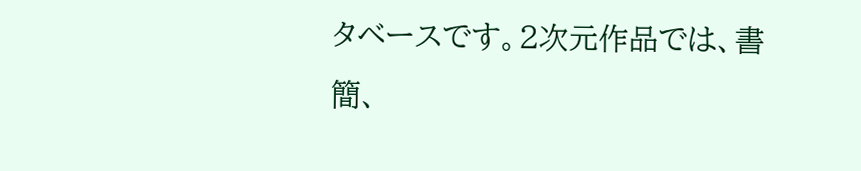タベースです。2次元作品では、書簡、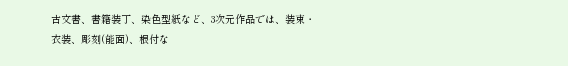古文書、書籍装丁、染色型紙など、3次元作品では、装束・衣装、彫刻(能面)、根付な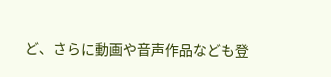ど、さらに動画や音声作品なども登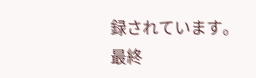録されています。
最終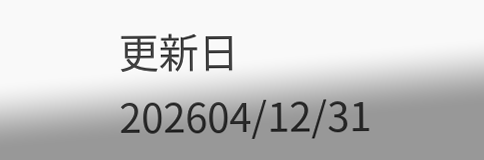更新日
202604/12/31